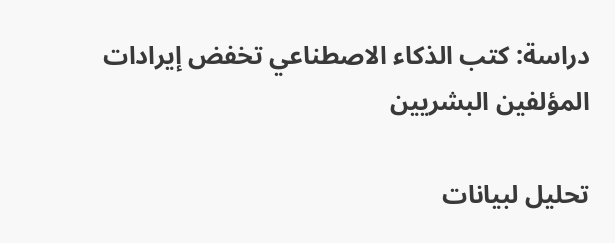دراسة: كتب الذكاء الاصطناعي تخفض إيرادات المؤلفين البشريين

تحليل لبيانات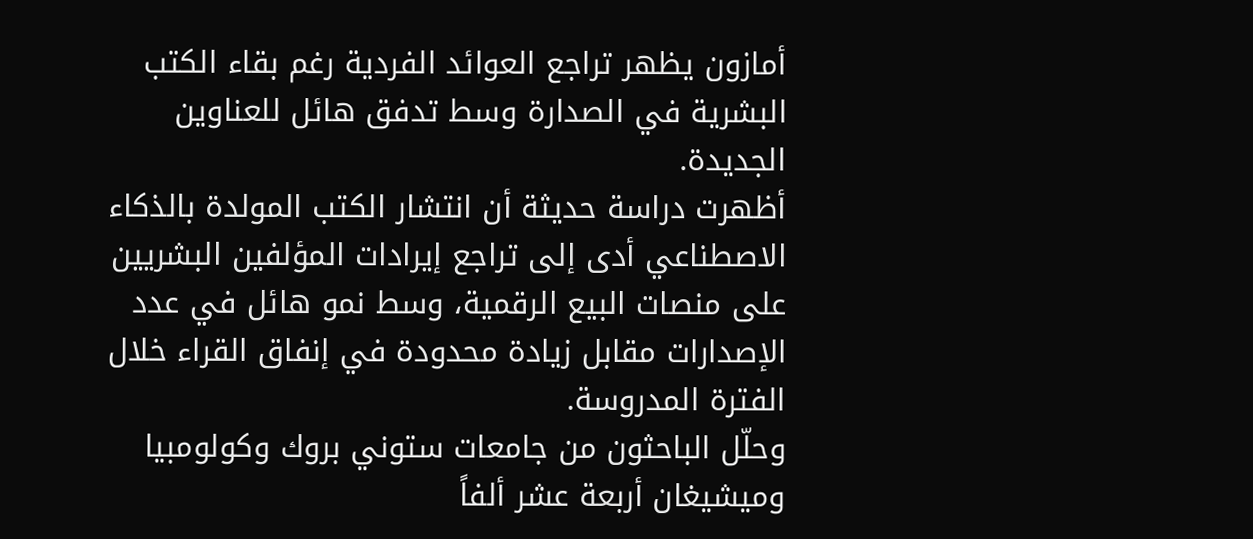أمازون يظهر تراجع العوائد الفردية رغم بقاء الكتب البشرية في الصدارة وسط تدفق هائل للعناوين الجديدة.
أظهرت دراسة حديثة أن انتشار الكتب المولدة بالذكاء الاصطناعي أدى إلى تراجع إيرادات المؤلفين البشريين على منصات البيع الرقمية، وسط نمو هائل في عدد الإصدارات مقابل زيادة محدودة في إنفاق القراء خلال الفترة المدروسة.
وحلّل الباحثون من جامعات ستوني بروك وكولومبيا وميشيغان أربعة عشر ألفاً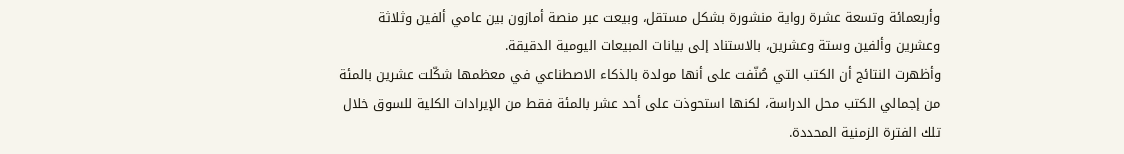وأربعمائة وتسعة عشرة رواية منشورة بشكل مستقل، وبيعت عبر منصة أمازون بين عامي ألفين وثلاثة وعشرين وألفين وستة وعشرين، بالاستناد إلى بيانات المبيعات اليومية الدقيقة.
وأظهرت النتائج أن الكتب التي صُنّفت على أنها مولدة بالذكاء الاصطناعي في معظمها شكّلت عشرين بالمئة من إجمالي الكتب محل الدراسة، لكنها استحوذت على أحد عشر بالمئة فقط من الإيرادات الكلية للسوق خلال تلك الفترة الزمنية المحددة.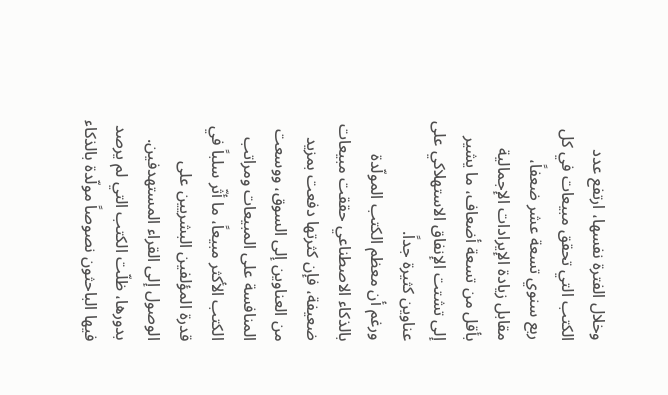وخلال الفترة نفسها، ارتفع عدد الكتب التي تحقق مبيعات في كل ربع سنوي تسعة عشر ضعفاً، مقابل زيادة الإيرادات الإجمالية بأقل من تسعة أضعاف، ما يشير إلى تشتت الإنفاق الاستهلاكي على عناوين كثيرة جداً.
ورغم أن معظم الكتب المولّدة بالذكاء الاصطناعي حققت مبيعات ضعيفة، فإن كثرتها دفعت بمزيد من العناوين إلى السوق، ووسعت المنافسة على المبيعات ومراتب الكتب الأكثر مبيعاً، ما أثّر سلباً في قدرة المؤلفين البشريين على الوصول إلى القراء المستهدفين.
بدورها، ظلّت الكتب التي لم يرصد فيها الباحثون نصوصاً مولّدة بالذكاء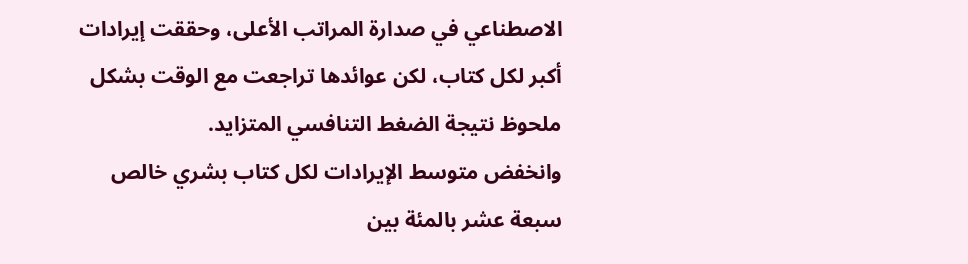الاصطناعي في صدارة المراتب الأعلى، وحققت إيرادات أكبر لكل كتاب، لكن عوائدها تراجعت مع الوقت بشكل ملحوظ نتيجة الضغط التنافسي المتزايد.
وانخفض متوسط الإيرادات لكل كتاب بشري خالص سبعة عشر بالمئة بين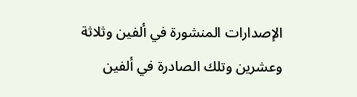الإصدارات المنشورة في ألفين وثلاثة وعشرين وتلك الصادرة في ألفين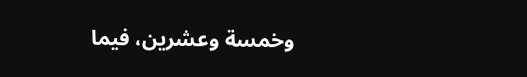وخمسة وعشرين، فيما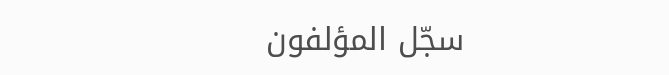سجّل المؤلفون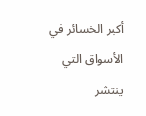أكبر الخسائر في الأسواق التي ينتشر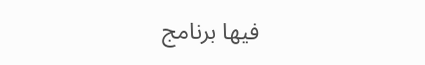فيها برنامج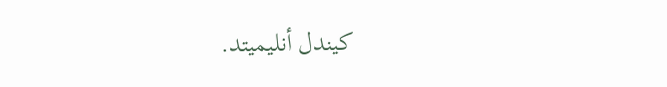كيندل أنليميتد.